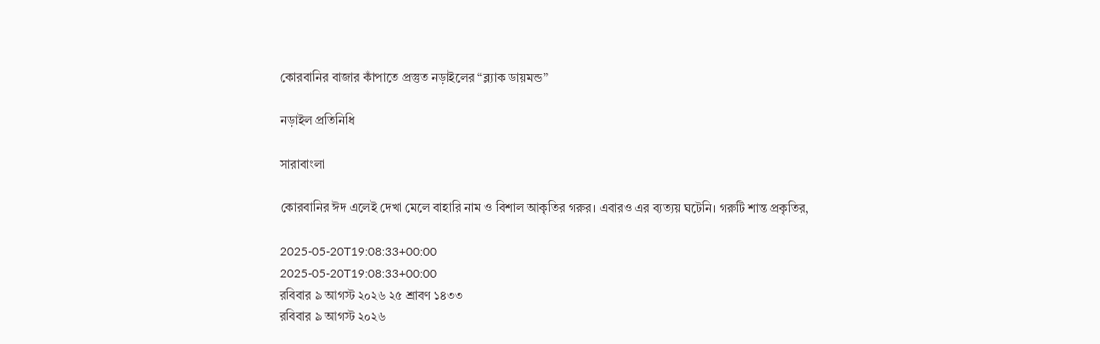কোরবানির বাজার কাঁপাতে প্রস্তুত নড়াইলের “ব্ল্যাক ডায়মন্ড”

নড়াইল প্রতিনিধি

সারাবাংলা

কোরবানির ঈদ এলেই দেখা মেলে বাহারি নাম ও বিশাল আকৃতির গরুর। এবারও এর ব্যত্যয় ঘটেনি। গরুটি শান্ত প্রকৃতির,

2025-05-20T19:08:33+00:00
2025-05-20T19:08:33+00:00
রবিবার ৯ আগস্ট ২০২৬ ২৫ শ্রাবণ ১৪৩৩
রবিবার ৯ আগস্ট ২০২৬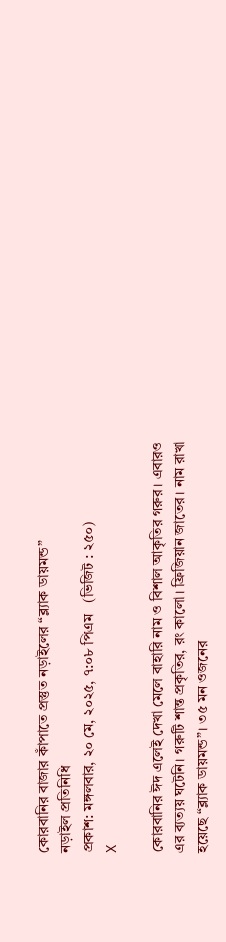কোরবানির বাজার কাঁপাতে প্রস্তুত নড়াইলের “ব্ল্যাক ডায়মন্ড”
নড়াইল প্রতিনিধি
প্রকাশ: মঙ্গলবার, ২০ মে, ২০২৫, ৭:০৮ পিএম   (ভিজিট : ২৫০)
X

কোরবানির ঈদ এলেই দেখা মেলে বাহারি নাম ও বিশাল আকৃতির গরুর। এবারও এর ব্যত্যয় ঘটেনি। গরুটি শান্ত প্রকৃতির, রং কালো। ফ্রিজিয়ান জাতের। নাম রাখা হয়েছে “ব্ল্যাক ডায়মন্ড”। ৩৫ মন ওজনের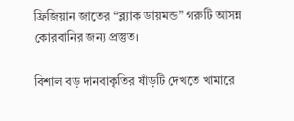ফ্রিজিয়ান জাতের “ব্ল্যাক ডায়মন্ড” গরুটি আসন্ন কোরবানির জন্য প্রস্তুত।

বিশাল বড় দানবাকৃতির ষাঁড়টি দেখতে খামারে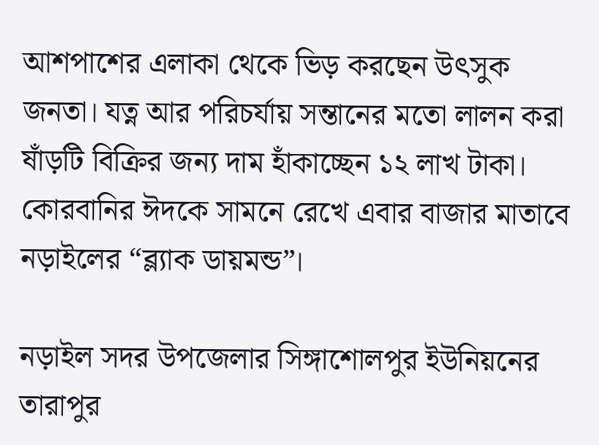আশপাশের এলাকা থেকে ভিড় করছেন উৎসুক জনতা। যত্ন আর পরিচর্যায় সন্তানের মতো লালন করা ষাঁড়টি বিক্রির জন্য দাম হাঁকাচ্ছেন ১২ লাখ টাকা। কোরবানির ঈদকে সামনে রেখে এবার বাজার মাতাবে নড়াইলের “ব্ল্যাক ডায়মন্ড”।

নড়াইল সদর উপজেলার সিঙ্গাশোলপুর ইউনিয়নের তারাপুর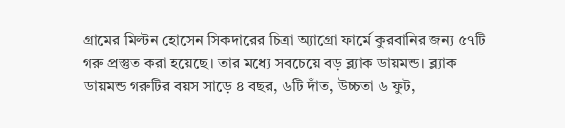গ্রামের মিল্টন হোসেন সিকদারের চিত্রা অ্যাগ্রো ফার্মে কুরবানির জন্য ৫৭টি গরু প্রস্তুত করা হয়েছে। তার মধ্যে সবচেয়ে বড় ব্ল্যাক ডায়মন্ড। ব্ল্যাক ডায়মন্ড গরুটির বয়স সাড়ে ৪ বছর, ৬টি দাঁত, উচ্চতা ৬ ফুট,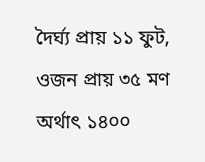দৈর্ঘ্য প্রায় ১১ ফুট, ওজন প্রায় ৩৫ মণ অর্থাৎ ১৪০০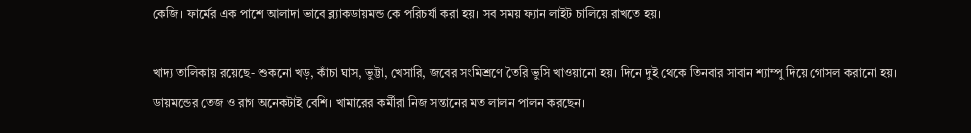কেজি। ফার্মের এক পাশে আলাদা ভাবে ব্ল্যাকডায়মন্ড কে পরিচর্যা করা হয়। সব সময় ফ্যান লাইট চালিয়ে রাখতে হয়।

খাদ্য তালিকায় রয়েছে- শুকনো খড়, কাঁচা ঘাস, ভুট্টা, খেসারি, জবের সংমিশ্রণে তৈরি ভুসি খাওয়ানো হয়। দিনে দুই থেকে তিনবার সাবান শ্যাম্পু দিয়ে গোসল করানো হয়। ডায়মন্ডের তেজ ও রাগ অনেকটাই বেশি। খামারের কর্মীরা নিজ সন্তানের মত লালন পালন করছেন।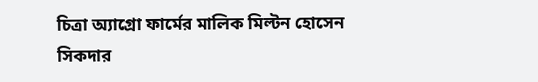চিত্রা অ্যাগ্রো ফার্মের মালিক মিল্টন হোসেন সিকদার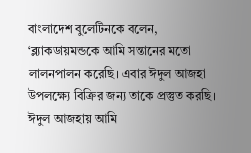বাংলাদেশ বুলেটিনকে বলেন, ‘ব্ল্যাকডায়মন্ডকে আমি সন্তানের মতো লালনপালন করেছি। এবার ঈদুল আজহা উপলক্ষ্যে বিক্রির জন্য তাকে প্রস্তুত করছি। ঈদুল আজহায় আমি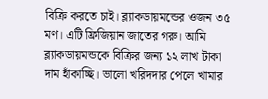বিক্রি করতে চাই। ব্ল্যাকডায়মন্ডের ওজন ৩৫ মণ। এটি ফ্রিজিয়ান জাতের গরু। আমি ব্ল্যাকডায়মন্ডকে বিক্রির জন্য ১২ লাখ টাকা দাম হাঁকাচ্ছি। ভালো খরিদদার পেলে খামার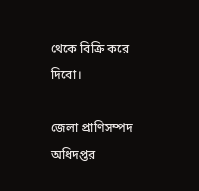থেকে বিক্রি করে দিবো।

জেলা প্রাণিসম্পদ অধিদপ্তর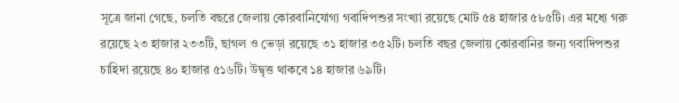সূত্রে জানা গেছে, চলতি বছরে জেলায় কোরবানিযোগ্য গবাদিপশুর সংখ্যা রয়েছে মোট ৫৪ হাজার ৫৮৫টি। এর মধ্যে গরু রয়েছে ২৩ হাজার ২৩৩টি, ছাগল ও ভেড়া রয়েছে ৩১ হাজার ৩৫২টি। চলতি বছর জেলায় কোরবানির জন্য গবাদিপশুর চাহিদা রয়েছে ৪০ হাজার ৫১৬টি। উদ্বৃত্ত থাকবে ১৪ হাজার ৬৯টি।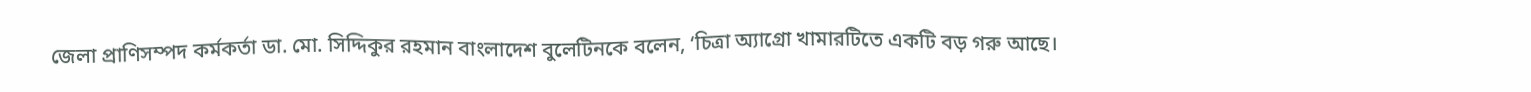জেলা প্রাণিসম্পদ কর্মকর্তা ডা. মো. সিদ্দিকুর রহমান বাংলাদেশ বুলেটিনকে বলেন, ‘চিত্রা অ্যাগ্রো খামারটিতে একটি বড় গরু আছে।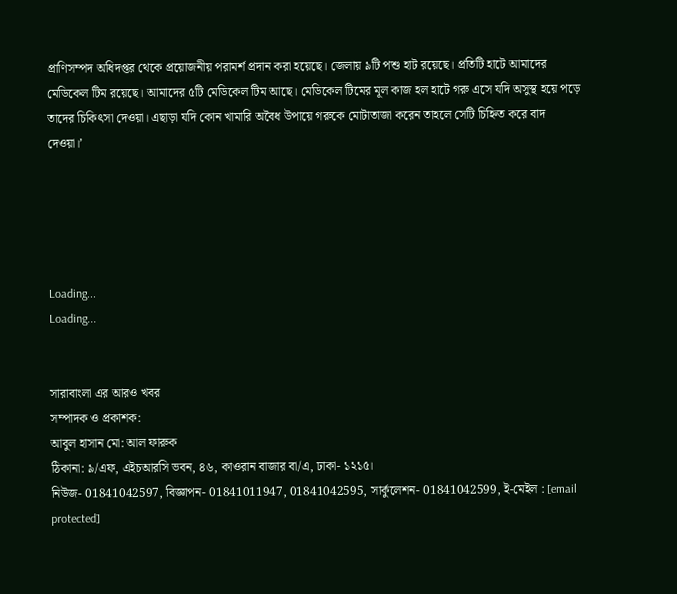প্রাণিসম্পদ অধিদপ্তর থেকে প্রয়োজনীয় পরামর্শ প্রদান করা হয়েছে। জেলায় ৯টি পশু হাট রয়েছে। প্রতিটি হাটে আমাদের মেডিকেল টিম রয়েছে। আমাদের ৫টি মেডিকেল টিম আছে। মেডিকেল টিমের মূল কাজ হল হাটে গরু এসে যদি অসুস্থ হয়ে পড়ে তাদের চিকিৎসা দেওয়া। এছাড়া যদি কোন খামারি অবৈধ উপায়ে গরুকে মোটাতাজা করেন তাহলে সেটি চিহ্নিত করে বাদ দেওয়া।’





Loading...
Loading...


সারাবাংলা এর আরও খবর
সম্পাদক ও প্রকাশক:
আবুল হাসান মো: আল ফারুক
ঠিকানা: ৯/এফ, এইচআরসি ভবন, ৪৬, কাওরান বাজার বা/এ, ঢাকা- ১২১৫।
নিউজ- 01841042597, বিজ্ঞাপন- 01841011947, 01841042595, সার্কুলেশন- 01841042599, ই-মেইল : [email protected]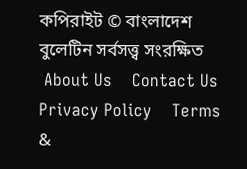কপিরাইট © বাংলাদেশ বুলেটিন সর্বসত্ত্ব সংরক্ষিত
 About Us    Contact Us    Privacy Policy    Terms &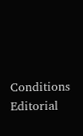Conditions    Editorial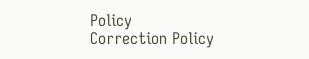Policy    Correction Policy